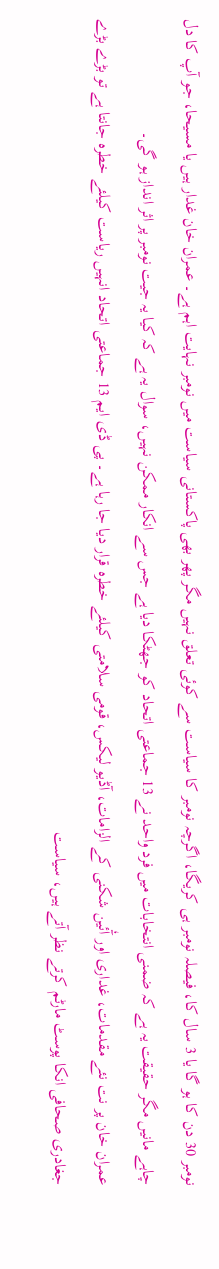نومبر 30 دن کا ہو گا یا 3 سال کا، فیصلہ نومبر ہی کریگا، اگرچہ نومبر کا سیاست سے کوئی تعلق نہیں مگر پھر بھی پاکستانی سیاست میں نومبر نہایت اہم ہے۔ عمران خان غدار ہیں یا مسیحا، جو آپ کا دل چاہے مانیں مگر حقیقت یہ ہے کہ ضمنی انتخابات میں فرد واحد نے 13 جماعتی اتحاد کو جھٹکا دیا ہے جس سے انکار ممکن نہیں، سوال یہ ہے کہ کیا یہ جیت نومبر پر اثر انداز ہو گی۔
عمران خان پر نت نئے مقدمات، غداری اور آٗئین شکنی کے الزامات، آڈیو لیکس، قومی سلامتی کیلئے خطرہ قرار دیا جا رہا ہے۔ پی ڈی ایم 13 جماعتی اتحاد انہیں ریاست کیلئے خطرہ جانتا ہے تو بڑے بڑے جغادری صحافی انکا پوسٹ مارٹم کرتے نظر آتے ہیں، سیاست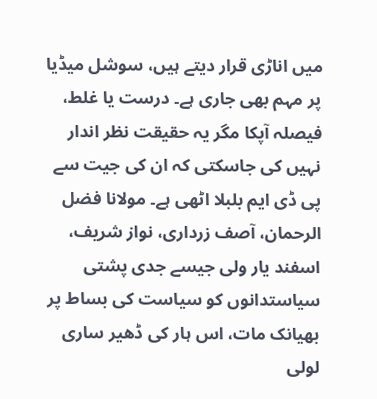میں اناڑی قرار دیتے ہیں، سوشل میڈیا پر مہم بھی جاری ہے۔ درست یا غلط، فیصلہ آپکا مگر یہ حقیقت نظر اندار نہیں کی جاسکتی کہ ان کی جیت سے پی ڈی ایم بلبلا اٹھی ہے۔ مولانا فضل الرحمان، آصف زرداری، نواز شریف، اسفند یار ولی جیسے جدی پشتی سیاستدانوں کو سیاست کی بساط پر بھیانک مات، اس ہار کی ڈھیر ساری لولی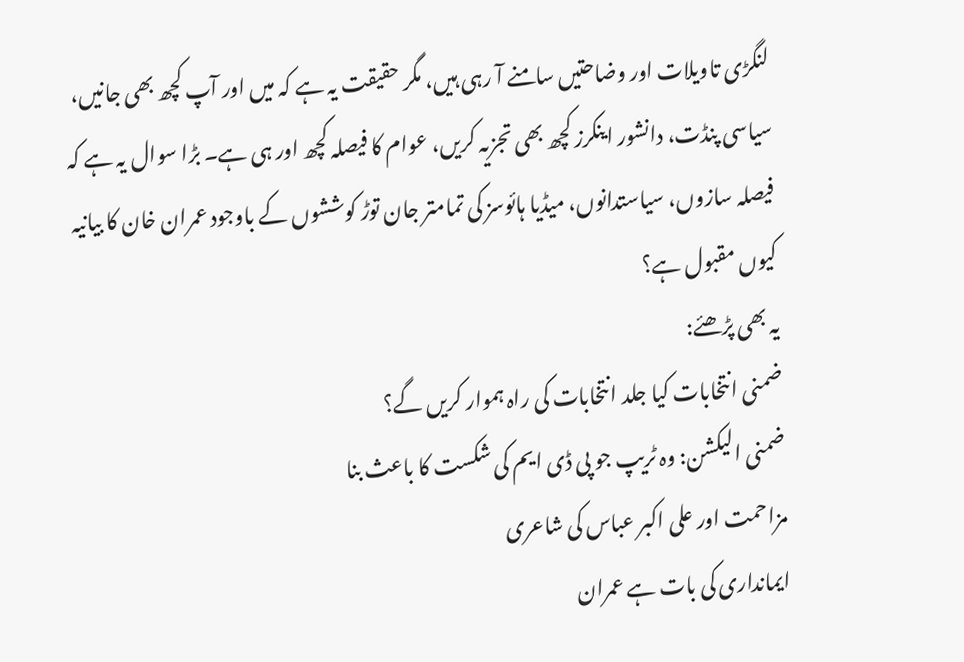لنگڑی تاویلات اور وضاحتیں سامنے آ رہی ہیں، مگر حقیقت یہ ہے کہ میں اور آپ کچھ بھی جانیں، سیاسی پنڈت، دانشور اینکرز کچھ بھی تجزیہ کریں، عوام کا فیصلہ کچھ اور ہی ہے۔ بڑا سوال یہ ہے کہ فیصلہ سازوں، سیاستدانوں، میڈیا ہائوسز کی تمامتر جان توڑ کوششوں کے باوجود عمران خان کا بیانیہ کیوں مقبول ہے؟
یہ بھی پڑھئے:
ضمنی انتخابات کیا جلد انتخابات کی راہ ہموار کریں گے؟
ضمنی الیکشن: وہ ٹریپ جو پی ڈی ایم کی شکست کا باعث بنا
مزاحمت اور علی اکبر عباس کی شاعری
ایمانداری کی بات ہے عمران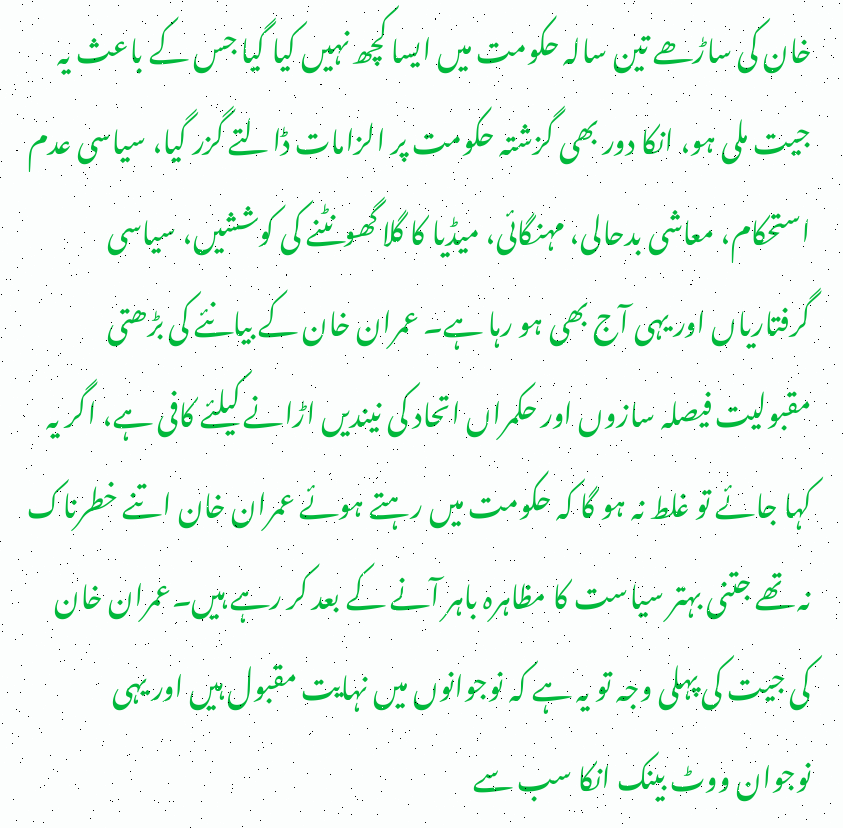خان کی ساڑھے تین سالہ حکومت میں ایسا کچھ نہیں کیا گیا جس کے باعث یہ جیت ملی ہو، انکا دور بھی گزشتہ حکومت پر الزامات ڈالتے گزر گیا، سیاسی عدم استحکام، معاشی بدحالی، مہنگائی، میڈیا کا گلا گھونٹنے کی کوششیں، سیاسی گرفتاریاں اور یہی آج بھی ہو رہا ہے۔ عمران خان کے بیانئے کی بڑھتی مقبولیت فیصلہ سازوں اور حکمراں اتحاد کی نیندیں اڑانے کیلئے کافی ہے، اگر یہ کہا جائے تو غلط نہ ہو گا کہ حکومت میں رہتے ہوئے عمران خان اتنے خطرناک نہ تھے جتنی بہتر سیاست کا مظاہرہ باہر آنے کے بعد کر رہے ہیں۔عمران خان کی جیت کی پہلی وجہ تو یہ ہے کہ نوجوانوں میں نہایت مقبول ہیں اور یہی نوجوان ووٹ بینک انکا سب سے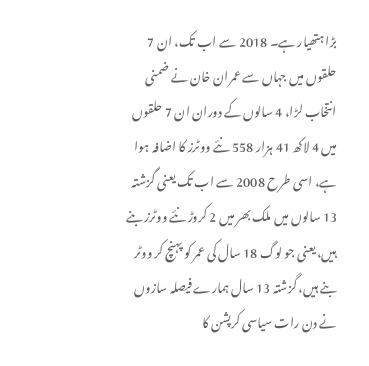بڑا ہتھیار ہے۔ 2018 سے اب تک، ان 7 حلقوں میں جہاں سے عمران خان نے ضمنی انتخاب لڑا، 4 سالوں کے دوران ان 7 حلقوں میں 4 لاکھ 41 ہزار 558 نئے ووٹرز کا اضافہ ہوا ہے، اسی طرح 2008 سے اب تک یعنی گزشتہ 13 سالوں میں ملک بھر میں 2 کروڑ نئے ووٹرز بنے ہیں، یعنی جو لوگ 18 سال کی عمر کو پہنچ کر ووٹر بنے ہیں، گزشتہ 13 سال ہمارے فیصلہ سازوں نے دن رات سیاسی کرپشن کا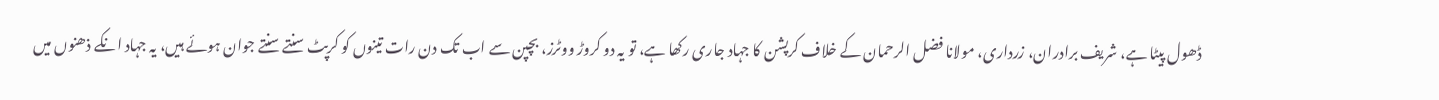ڈھول پیٹا ہے، شریف برادران، زرداری، مولانا فضل الرحمان کے خلاف کرپشن کا جہاد جاری رکھا ہے، تو یہ دو کروڑ ووٹرز، بچپن سے اب تک دن رات تینوں کو کرپٹ سنتے سنتے جوان ہوئے ہیں، یہ جہاد انکے ذھنوں میں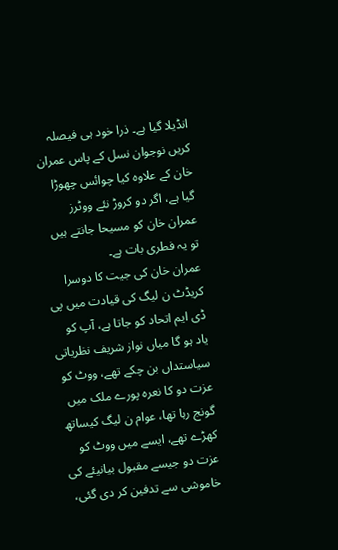انڈیلا گیا ہے۔ ذرا خود ہی فیصلہ کریں نوجوان نسل کے پاس عمران خان کے علاوہ کیا چوائس چھوڑا گیا ہے، اگر دو کروڑ نئے ووٹرز عمران خان کو مسیحا جانتے ہیں تو یہ فطری بات ہے۔
عمران خان کی جیت کا دوسرا کریڈٹ ن لیگ کی قیادت میں پی ڈی ایم اتحاد کو جاتا ہے، آپ کو یاد ہو گا میاں نواز شریف نظریاتی سیاستداں بن چکے تھے، ووٹ کو عزت دو کا نعرہ پورے ملک میں گونج رہا تھا، عوام ن لیگ کیساتھ کھڑے تھے، ایسے میں ووٹ کو عزت دو جیسے مقبول بیانیئے کی خاموشی سے تدفین کر دی گئی،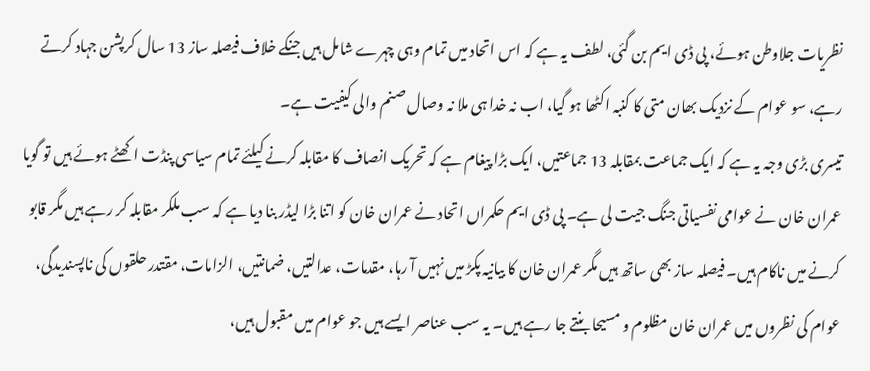نظریات جلاوطن ہوئے، پی ڈی ایم بن گئی، لطف یہ ہے کہ اس اتحاد میں تمام وہی چہرے شامل ہیں جنکے خلاف فیصلہ ساز 13 سال کرپشن جہاد کرتے رہے، سو عوام کے نزدیک بھان متی کا کنبہ اکٹھا ہو گیا، اب نہ خدا ہی ملا نہ وصال صنم والی کیفیت ہے۔
تیسری بڑی وجہ یہ ہے کہ ایک جماعت بمقابلہ 13 جماعتیں، ایک بڑا پیغام ہے کہ تحریک انصاف کا مقابلہ کرنے کیلئے تمام سیاسی پنڈت اکھٹے ہوئے ہیں تو گویا عمران خان نے عوامی نفسیاتی جنگ جیت لی ہے۔ پی ڈی ایم حکمراں اتحاد نے عمران خان کو اتنا بڑا لیڈر بنا دیا ہے کہ سب ملکر مقابلہ کر رہے ہیں مگر قابو کرنے میں ناکام ہیں۔ فیصلہ ساز بھی ساتھ ہیں مگر عمران خان کا بیانیہ پکڑ میں نہیں آ رہا، مقدمات، عدالتیں، ضمانتیں، الزامات، مقتدر حلقوں کی ناپسندیدگی، عوام کی نظروں میں عمران خان مظلوم و مسیحا بنتے جا رہے ہیں۔ یہ سب عناصر ایسے ہیں جو عوام میں مقبول ہیں،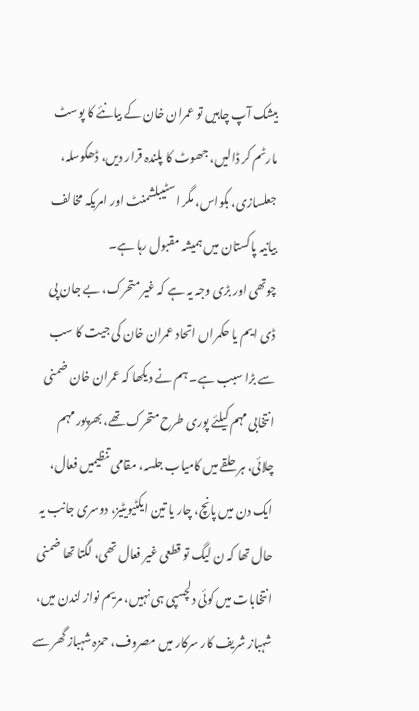بیشک آپ چاہیں تو عمران خان کے بیانئے کا پوسٹ مارٹم کر ڈالیں، جھوٹ کا پلندہ قرار دیں، ڈھکوسلہ، جعلسازی، بکواس، مگر اسٹیبلشمنٹ اور امریکہ مخالف بیانیہ پاکستان میں ہمیشہ مقبول رہا ہے۔
چوتھی اور بڑی وجہ یہ ہے کہ غیر متحرک، بے جان پی ڈی ایم یا حکمراں اتحاد عمران خان کی جیت کا سب سے بڑا سبب ہے۔ ہم نے دیکھا کہ عمران خان ضمنی انتخابی مہم کیلئے پوری طرح متحرک تھے، بھرپور مہم چلائی، ہر حلقے میں کامیاب جلسہ، مقامی تنظیمیں فعال، ایک دن میں پانچ، چار یا تین ایکٹیویٹیز، دوسری جانب یہ حال تھا کہ ن لیگ تو قطعی غیر فعال تھی، لگتا تھا ضمنی انتخابات میں کوئی دلچسپی ہی نہیں، مریم نواز لندن میں، شہباز شریف کار سرکار میں مصروف، حمزہ شہباز گھر سے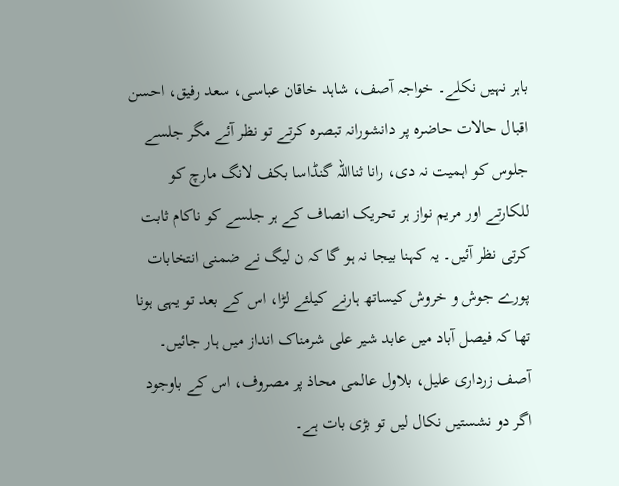باہر نہیں نکلے۔ خواجہ آصف، شاہد خاقان عباسی، سعد رفیق، احسن اقبال حالات حاضرہ پر دانشورانہ تبصرہ کرتے تو نظر آئے مگر جلسے جلوس کو اہمیت نہ دی، رانا ثنااللہ گنڈاسا بکف لانگ مارچ کو للکارتے اور مریم نواز ہر تحریک انصاف کے ہر جلسے کو ناکام ثابت کرتی نظر آئیں۔ یہ کہنا بیجا نہ ہو گا کہ ن لیگ نے ضمنی انتخابات پورے جوش و خروش کیساتھ ہارنے کیلئے لڑا، اس کے بعد تو یہی ہونا تھا کہ فیصل آباد میں عابد شیر علی شرمناک انداز میں ہار جائیں۔ آصف زرداری علیل، بلاول عالمی محاذ پر مصروف، اس کے باوجود اگر دو نشستیں نکال لیں تو بڑی بات ہے۔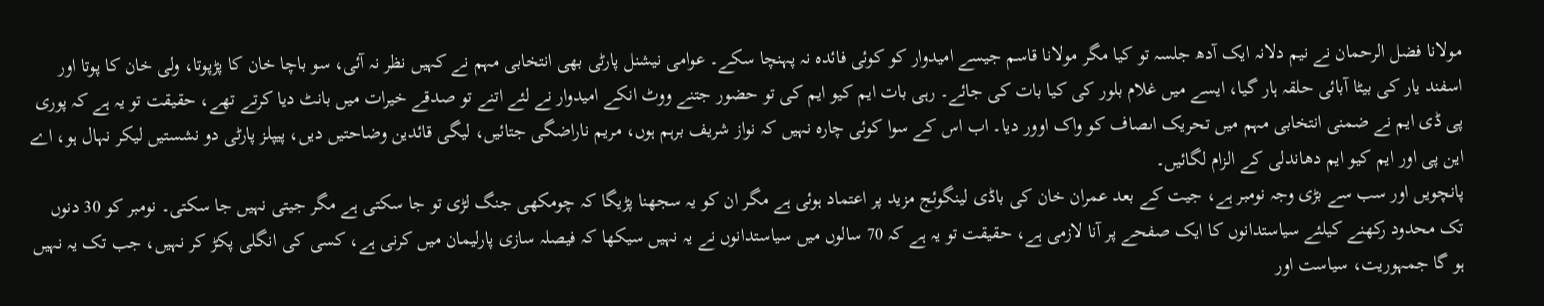مولانا فضل الرحمان نے نیم دلانہ ایک آدھ جلسہ تو کیا مگر مولانا قاسم جیسے امیدوار کو کوئی فائدہ نہ پہنچا سکے۔ عوامی نیشنل پارٹی بھی انتخابی مہم نے کہیں نظر نہ آئی، سو باچا خان کا پڑپوتا، ولی خان کا پوتا اور اسفند یار کی بیٹا آبائی حلقہ ہار گیا، ایسے میں غلام بلور کی کیا بات کی جائے۔ رہی بات ایم کیو ایم کی تو حضور جتنے ووٹ انکے امیدوار نے لئے اتنے تو صدقے خیرات میں بانٹ دیا کرتے تھے، حقیقت تو یہ ہے کہ پوری پی ڈی ایم نے ضمنی انتخابی مہم میں تحریک اںصاف کو واک اوور دیا۔ اب اس کے سوا کوئی چارہ نہیں کہ نواز شریف برہم ہوں، مریم ناراضگی جتائیں، لیگی قائدین وضاحتیں دیں، پیپلز پارٹی دو نشستیں لیکر نہال ہو، اے این پی اور ایم کیو ایم دھاندلی کے الزام لگائیں۔
پانچویں اور سب سے بڑی وجہ نومبر ہے، جیت کے بعد عمران خان کی باڈی لینگوئج مزید پر اعتماد ہوئی ہے مگر ان کو یہ سجھنا پڑیگا کہ چومکھی جنگ لڑی تو جا سکتی ہے مگر جیتی نہیں جا سکتی۔ نومبر کو 30 دنوں تک محدود رکھنے کیلئے سیاستدانوں کا ایک صفحے پر آنا لازمی ہے، حقیقت تو یہ ہے کہ 70 سالوں میں سیاستدانوں نے یہ نہیں سیکھا کہ فیصلہ سازی پارلیمان میں کرنی ہے، کسی کی انگلی پکڑ کر نہیں، جب تک یہ نہیں ہو گا جمہوریت، سیاست اور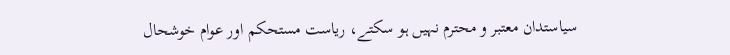سیاستدان معتبر و محترم نہیں ہو سکتے، ریاست مستحکم اور عوام خوشحال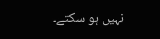نہیں ہو سکتے۔